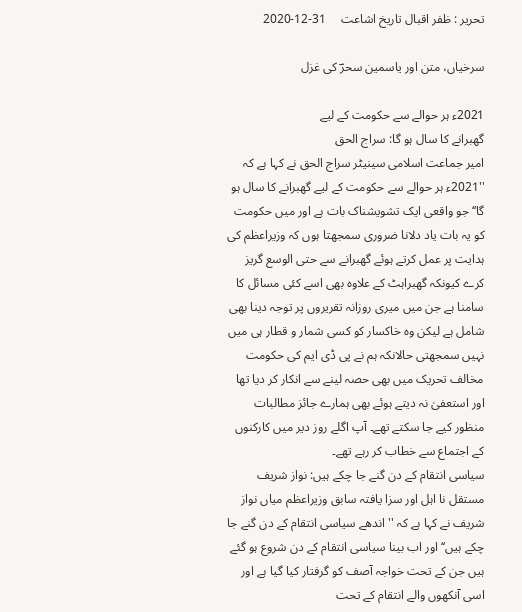تحریر : ظفر اقبال تاریخ اشاعت     31-12-2020

سرخیاں، متن اور یاسمین سحرؔ کی غزل

2021ء ہر حوالے سے حکومت کے لیے
گھبرانے کا سال ہو گا: سراج الحق
امیر جماعت اسلامی سینیٹر سراج الحق نے کہا ہے کہ ''2021ء ہر حوالے سے حکومت کے لیے گھبرانے کا سال ہو گا‘‘ جو واقعی ایک تشویشناک بات ہے اور میں حکومت کو یہ بات یاد دلانا ضروری سمجھتا ہوں کہ وزیراعظم کی ہدایت پر عمل کرتے ہوئے گھبرانے سے حتی الوسع گریز کرے کیونکہ گھبراہٹ کے علاوہ بھی اسے کئی مسائل کا سامنا ہے جن میں میری روزانہ تقریروں پر توجہ دینا بھی شامل ہے لیکن وہ خاکسار کو کسی شمار و قطار ہی میں نہیں سمجھتی حالانکہ ہم نے پی ڈی ایم کی حکومت مخالف تحریک میں بھی حصہ لینے سے انکار کر دیا تھا اور استعفیٰ نہ دیتے ہوئے بھی ہمارے جائز مطالبات منظور کیے جا سکتے تھے۔ آپ اگلے روز دیر میں کارکنوں کے اجتماع سے خطاب کر رہے تھے۔
سیاسی انتقام کے دن گنے جا چکے ہیں: نواز شریف
مستقل نا اہل اور سزا یافتہ سابق وزیراعظم میاں نواز شریف نے کہا ہے کہ ''اندھے سیاسی انتقام کے دن گنے جا چکے ہیں‘‘ اور اب بینا سیاسی انتقام کے دن شروع ہو گئے ہیں جن کے تحت خواجہ آصف کو گرفتار کیا گیا ہے اور اسی آنکھوں والے انتقام کے تحت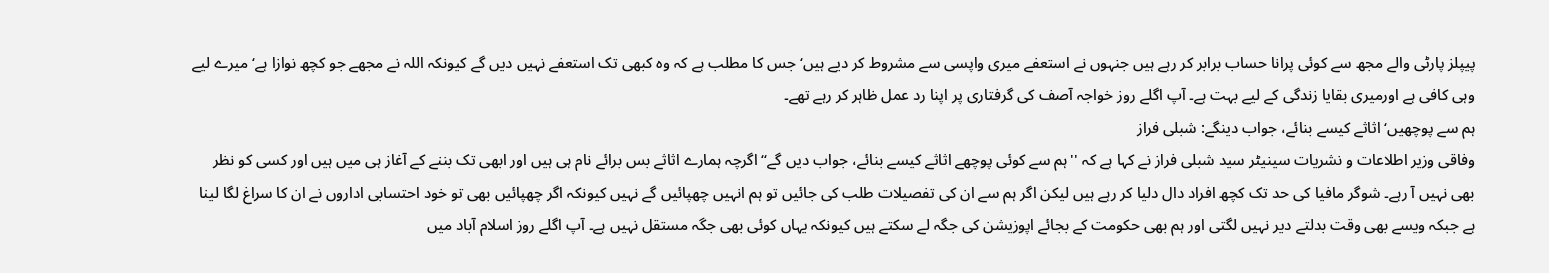پیپلز پارٹی والے مجھ سے کوئی پرانا حساب برابر کر رہے ہیں جنہوں نے استعفے میری واپسی سے مشروط کر دیے ہیں‘ جس کا مطلب ہے کہ وہ کبھی تک استعفے نہیں دیں گے کیونکہ اللہ نے مجھے جو کچھ نوازا ہے‘ میرے لیے وہی کافی ہے اورمیری بقایا زندگی کے لیے بہت ہے۔ آپ اگلے روز خواجہ آصف کی گرفتاری پر اپنا رد عمل ظاہر کر رہے تھے۔
ہم سے پوچھیں‘ اثاثے کیسے بنائے، جواب دینگے: شبلی فراز
وفاقی وزیر اطلاعات و نشریات سینیٹر سید شبلی فراز نے کہا ہے کہ ''ہم سے کوئی پوچھے اثاثے کیسے بنائے، جواب دیں گے‘‘ اگرچہ ہمارے اثاثے بس برائے نام ہی ہیں اور ابھی تک بننے کے آغاز ہی میں ہیں اور کسی کو نظر بھی نہیں آ رہے۔ شوگر مافیا کی حد تک کچھ افراد دال دلیا کر رہے ہیں لیکن اگر ہم سے ان کی تفصیلات طلب کی جائیں تو ہم انہیں چھپائیں گے نہیں کیونکہ اگر چھپائیں بھی تو خود احتسابی اداروں نے ان کا سراغ لگا لینا ہے جبکہ ویسے بھی وقت بدلتے دیر نہیں لگتی اور ہم بھی حکومت کے بجائے اپوزیشن کی جگہ لے سکتے ہیں کیونکہ یہاں کوئی بھی جگہ مستقل نہیں ہے۔ آپ اگلے روز اسلام آباد میں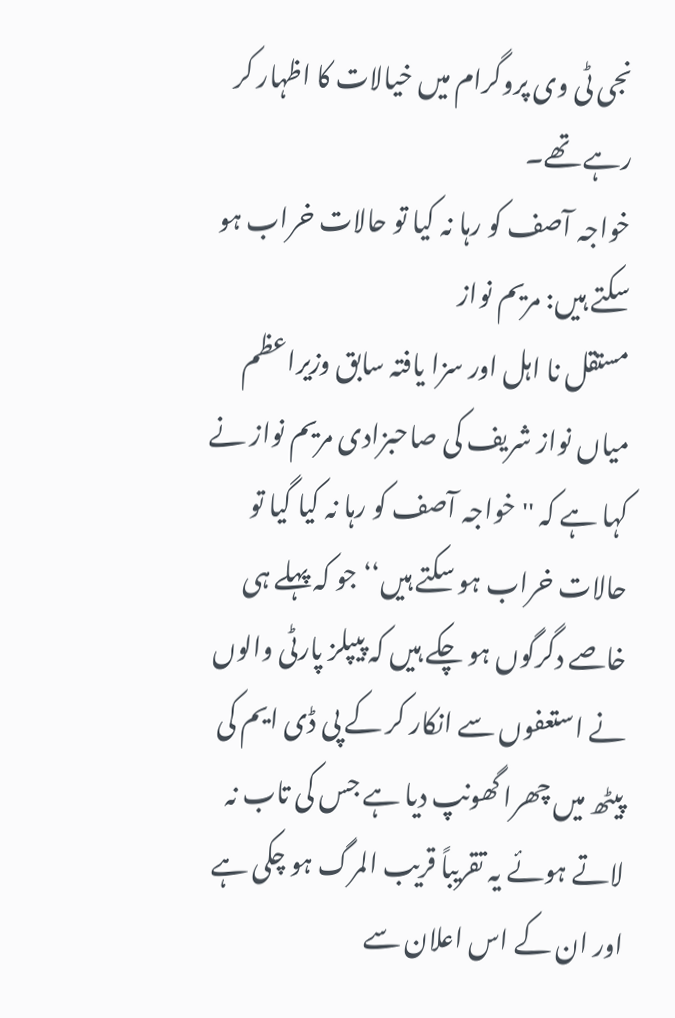نجی ٹی وی پروگرام میں خیالات کا اظہار کر رہے تھے۔
خواجہ آصف کو رہا نہ کیا تو حالات خراب ہو سکتے ہیں: مریم نواز
مستقل نا اہل اور سزا یافتہ سابق وزیراعظم میاں نواز شریف کی صاحبزادی مریم نواز نے کہا ہے کہ ''خواجہ آصف کو رہا نہ کیا گیا تو حالات خراب ہو سکتے ہیں‘‘ جو کہ پہلے ہی خاصے دگرگوں ہو چکے ہیں کہ پیپلز پارٹی والوں نے استعفوں سے انکار کر کے پی ڈی ایم کی پیٹھ میں چھرا گھونپ دیا ہے جس کی تاب نہ لاتے ہوئے یہ تقریباً قریب المرگ ہو چکی ہے اور ان کے اس اعلان سے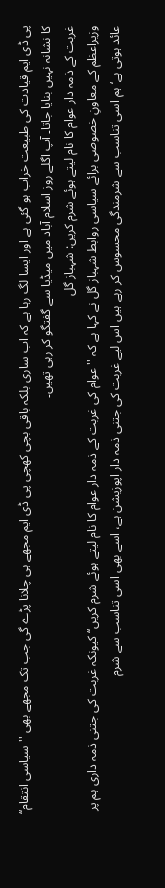پی ڈی ایم قیادت کی طبیعت خراب ہو گئی ہے اور ایسا لگ رہا ہے کہ اب ساری بلکہ باقی بچی کھچی پی ڈی ایم مجھے ہی چلانا پڑے گی جب تک مجھے بھی ''سیاسی انتقام‘‘ کا نشانہ نہیں بنایا جاتا۔ آپ اگلے روز اسلام آباد میں میڈیا سے گفتگو کر رہی تھیں۔
غربت کے ذمہ دار عوام کا نام لیتے ہوئے شرم کریں: شہباز گل
وزیراعظم کے معاونِ خصوصی برائے سیاسی روابط شہباز گل نے کہا ہے کہ ''عوام کی غربت کے ذمہ دار عوام کا نام لیتے ہوئے شرم کریں‘‘ کیونکہ غربت کی جتنی ذمہ داری ہم پر عائد ہوتی ہے‘ ہم اسی تناسب سے شرمندگی محسوس کر رہے ہیں اس لیے غربت کی جتنی ذمہ دار اپوزیشن ہے، اسے بھی اسی تناسب سے شرم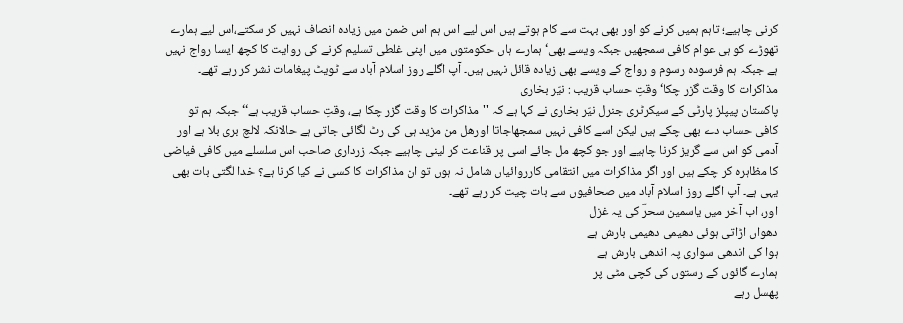کرنی چاہیے؛ تاہم ہمیں کرنے کو اور بھی بہت سے کام ہوتے ہیں اس لیے اس ہم اس ضمن میں زیادہ انصاف نہیں کر سکتے،اس لیے ہمارے تھوڑے کو ہی عوام کافی سمجھیں جبکہ ویسے بھی‘ ہمارے ہاں حکومتوں میں اپنی غلطی تسلیم کرنے کی روایت کا کچھ ایسا رواج نہیں ہے جبکہ ہم فرسودہ رسوم و رواج کے ویسے بھی زیادہ قائل نہیں ہیں۔ آپ اگلے روز اسلام آباد سے ٹویٹ پیغامات نشر کر رہے تھے۔
مذاکرات کا وقت گزر چکا‘ وقتِ حساب قریب : نیّر بخاری
پاکستان پیپلز پارٹی کے سیکرٹری جنرل نیّر بخاری نے کہا ہے کہ ''مذاکرات کا وقت گزر چکا ہے، وقتِ حساب قریب ہے‘‘ جبکہ ہم تو کافی حساب دے بھی چکے ہیں لیکن اسے کافی نہیں سمجھاجاتا اورھل من مزید ہی کی رٹ لگائی جاتی ہے حالانکہ لالچ بری بلا ہے اور آدمی کو اس سے گریز کرنا چاہیے اور جو کچھ مل جائے اسی پر قناعت کر لینی چاہیے جبکہ زرداری صاحب اس سلسلے میں کافی فیاضی کا مظاہرہ کر چکے ہیں اور اگر مذاکرات میں انتقامی کارروائیاں شامل نہ ہوں تو ان مذاکرات کا کسی نے کیا کرنا ہے؟ خدا لگتی بات بھی یہی ہے۔ آپ اگلے روز اسلام آباد میں صحافیوں سے بات چیت کر رہے تھے۔
اور، اب آخر میں یاسمین سحرؔ کی یہ غزل
دھواں اڑاتی ہوئی دھیمی دھیمی بارش ہے
ہوا کی اندھی سواری پہ اندھی بارش ہے
ہمارے گائوں کے رستوں کی کچی مٹی پر
پھسل رہے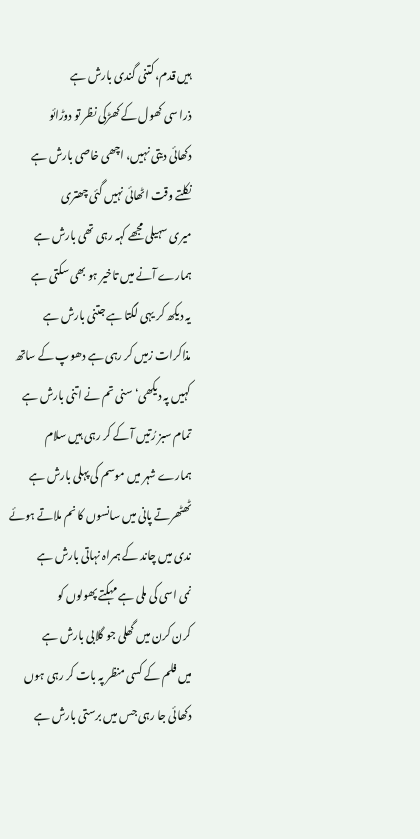ہیں قدم، کتنی گندی بارش ہے
ذرا سی کھول کے کھڑکی نظر تو دوڑائو
دکھائی دیتی نہیں، اچھی خاصی بارش ہے
نکلتے وقت اٹھائی نہیں گئی چھتری
میری سہیلی مجھے کہہ رہی تھی بارش ہے
ہمارے آنے میں تاخیر ہو بھی سکتی ہے
یہ دیکھ کر یہی لگتا ہے جتنی بارش ہے
مذاکرات زمیں کر رہی ہے دھوپ کے ساتھ
کہیں پہ دیکھی‘ سنی تم نے اتنی بارش ہے
تمام سبز رُتیں آ کے کر رہی ہیں سلام
ہمارے شہر میں موسم کی پہلی بارش ہے
ٹھٹھرتے پانی میں سانسوں کا نم ملاتے ہوئے
ندی میں چاند کے ہمراہ نہاتی بارش ہے
نمی اسی کی ملی ہے مہکتے پھولوں کو
کرن کرن میں گھلی جو گلابی بارش ہے
میں فلم کے کسی منظر پہ بات کر رہی ہوں
دکھائی جا رہی جس میں برستی بارش ہے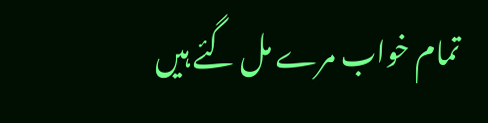تمام خواب مرے مل گئے ہیں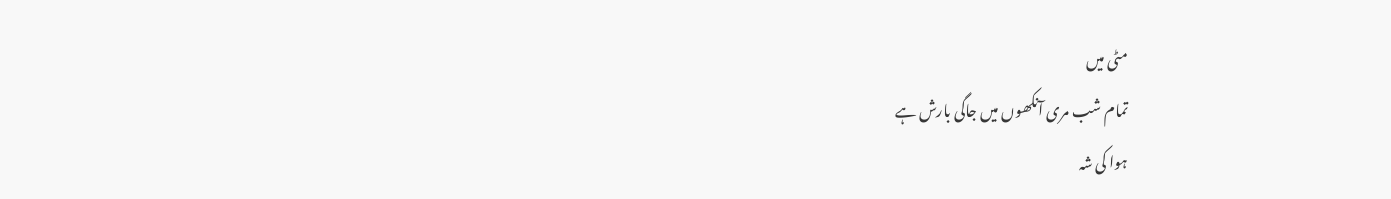مٹی میں
تمام شب مری آنکھوں میں جاگی بارش ہے
ہوا کی شہ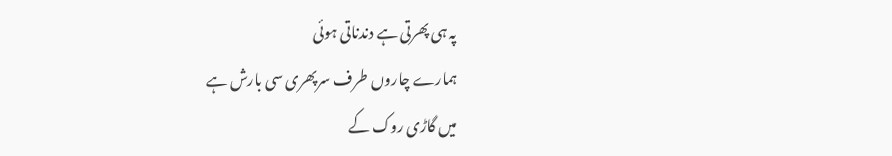پہ ہی پھرتی ہے دندناتی ہوئی
ہمارے چاروں طرف سرپھری سی بارش ہے
میں گاڑی روک کے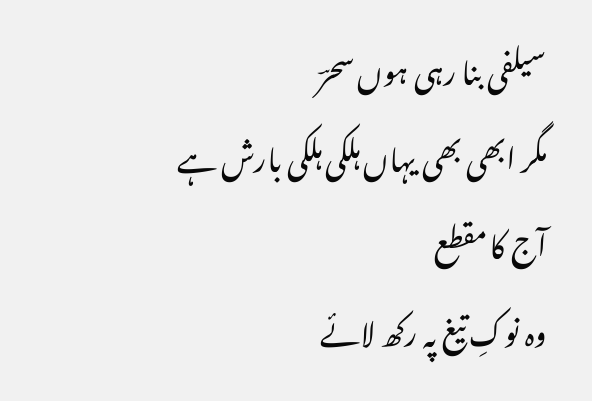سیلفی بنا رہی ہوں سحرؔ
مگر ابھی بھی یہاں ہلکی ہلکی بارش ہے
آج کا مقطع
وہ نوکِ تیغ پہ رکھ لائے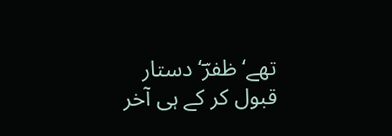تھے‘ ظفرؔ‘ دستار
قبول کر کے ہی آخر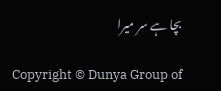بچا ہے سر میرا

Copyright © Dunya Group of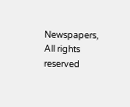Newspapers, All rights reserved